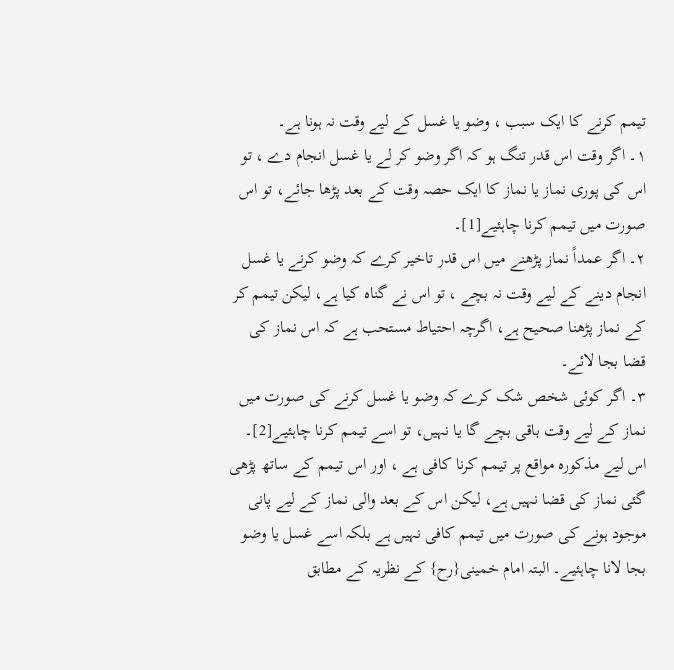تیمم کرنے کا ایک سبب ، وضو یا غسل کے لیے وقت نہ ہونا ہے۔
۱۔ اگر وقت اس قدر تنگ ہو کہ اگر وضو کر لے یا غسل انجام دے ، تو اس کی پوری نماز یا نماز کا ایک حصہ وقت کے بعد پڑھا جائے، تو اس صورت میں تیمم کرنا چاہئیے[1]۔
۲۔ اگر عمداً نماز پڑھنے میں اس قدر تاخیر کرے کہ وضو کرنے یا غسل انجام دینے کے لیے وقت نہ بچے ، تو اس نے گناہ کیا ہے، لیکن تیمم کر کے نماز پڑھنا صحیح ہے، اگرچہ احتیاط مستحب ہے کہ اس نماز کی قضا بجا لائے۔
۳۔ اگر کوئی شخص شک کرے کہ وضو یا غسل کرنے کی صورت میں نماز کے لیے وقت باقی بچے گا یا نہیں، تو اسے تیمم کرنا چاہئیے[2]۔
اس لیے مذکورہ مواقع پر تیمم کرنا کافی ہے ، اور اس تیمم کے ساتھ پڑھی گئی نماز کی قضا نہیں ہے، لیکن اس کے بعد والی نماز کے لیے پانی موجود ہونے کی صورت میں تیمم کافی نہیں ہے بلکہ اسے غسل یا وضو بجا لانا چاہئیے۔ البتہ امام خمینی{رح} کے نظریہ کے مطابق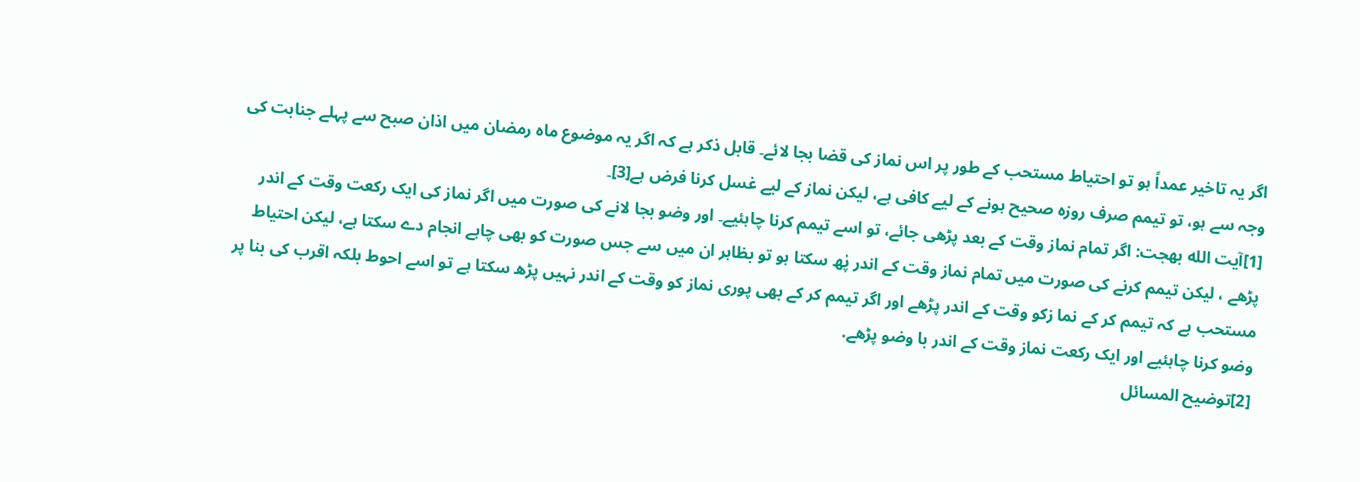اگر یہ تاخیر عمداً ہو تو احتیاط مستحب کے طور پر اس نماز کی قضا بجا لائے۔ قابل ذکر ہے کہ اگر یہ موضوع ماہ رمضان میں اذان صبح سے پہلے جنابت کی وجہ سے ہو، تو تیمم صرف روزہ صحیح ہونے کے لیے کافی ہے، لیکن نماز کے لیے غسل کرنا فرض ہے[3]۔
[1]آیت الله بهجت: اگر تمام نماز وقت کے بعد پڑھی جائے، تو اسے تیمم کرنا چاہئیے۔ اور وضو بجا لانے کی صورت میں اگر نماز کی ایک رکعت وقت کے اندر پڑھے ، لیکن تیمم کرنے کی صورت میں تمام نماز وقت کے اندر پٰھ سکتا ہو تو بظاہر ان میں سے جس صورت کو بھی چاہے انجام دے سکتا ہے، لیکن احتیاط مستحب ہے کہ تیمم کر کے نما زکو وقت کے اندر پڑھے اور اگر تیمم کر کے بھی پوری نماز کو وقت کے اندر نہیں پڑھ سکتا ہے تو اسے احوط بلکہ اقرب کی بنا پر وضو کرنا چاہئیے اور ایک رکعت نماز وقت کے اندر با وضو پڑھے.
[2]توضيح المسائل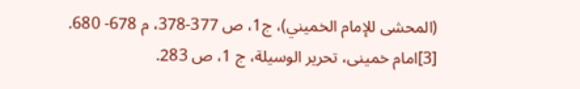(المحشى للإمام الخميني)، ج1، ص 377-378، م 678- 680.
[3]امام خمینی، تحریر الوسیلة، ج 1، ص 283.